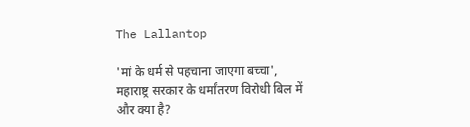The Lallantop

'मां के धर्म से पहचाना जाएगा बच्चा', महाराष्ट्र सरकार के धर्मांतरण विरोधी बिल में और क्या है?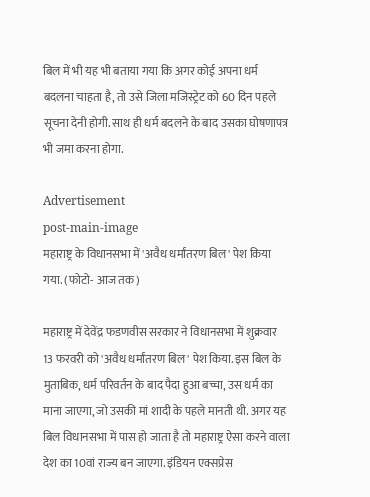बिल में भी यह भी बताया गया कि अगर कोई अपना धर्म बदलना चाहता है, तो उसे जिला मजिस्ट्रेट को 60 दिन पहले सूचना देनी होगी. साथ ही धर्म बदलने के बाद उसका घोषणापत्र भी जमा करना होगा.

Advertisement
post-main-image
महाराष्ट्र के विधानसभा में 'अवैध धर्मांतरण बिल' पेश किया गया. (फोटो- आज तक)

महाराष्ट्र में देवेंद्र फडणवीस सरकार ने विधानसभा में शुक्रवार 13 फरवरी को 'अवैध धर्मांतरण बिल' पेश किया. इस बिल के मुताबिक, धर्म परिवर्तन के बाद पैदा हुआ बच्चा, उस धर्म का माना जाएगा, जो उसकी मां शादी के पहले मानती थी. अगर यह बिल विधानसभा में पास हो जाता है तो महाराष्ट्र ऐसा करने वाला देश का 10वां राज्य बन जाएगा. इंडियन एक्सप्रेस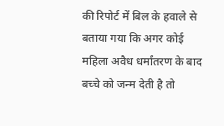की रिपोर्ट में बिल के हवाले से बताया गया कि अगर कोई महिला अवैध धर्मांतरण के बाद बच्चे को जन्म देती है तो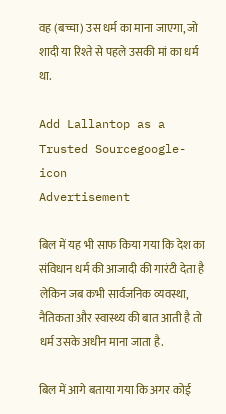वह (बच्चा) उस धर्म का माना जाएगा, जो शादी या रिश्ते से पहले उसकी मां का धर्म था.

Add Lallantop as a Trusted Sourcegoogle-icon
Advertisement

बिल में यह भी साफ किया गया कि देश का संविधान धर्म की आजादी की गारंटी देता है लेकिन जब कभी सार्वजनिक व्यवस्था, नैतिकता और स्वास्थ्य की बात आती है तो धर्म उसके अधीन माना जाता है.

बिल में आगे बताया गया कि अगर कोई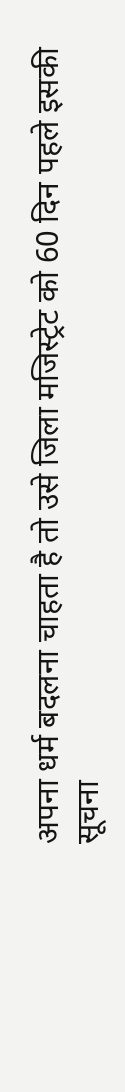अपना धर्म बदलना चाहता है तो उसे जिला मजिस्ट्रेट को 60 दिन पहले इसकी सूचना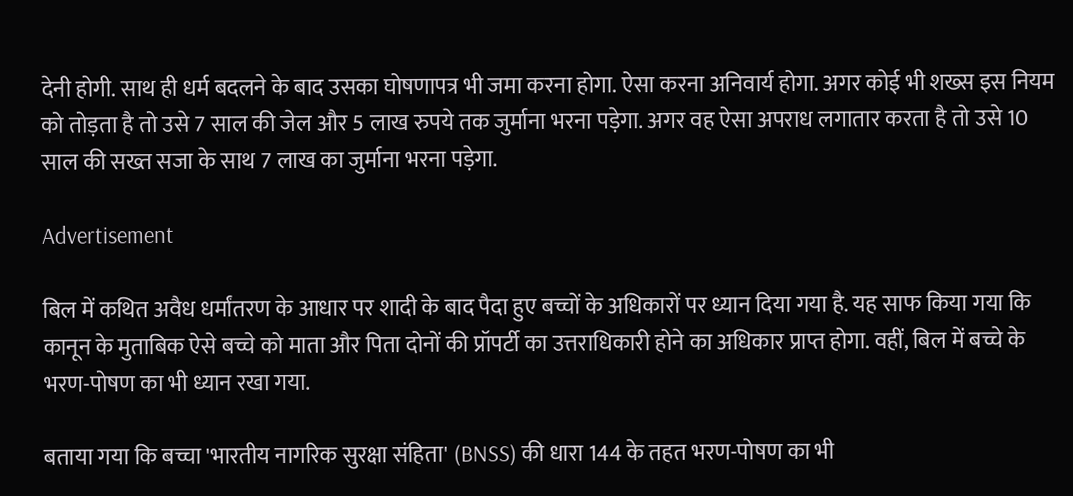देनी होगी. साथ ही धर्म बदलने के बाद उसका घोषणापत्र भी जमा करना होगा. ऐसा करना अनिवार्य होगा. अगर कोई भी शख्स इस नियम को तोड़ता है तो उसे 7 साल की जेल और 5 लाख रुपये तक जुर्माना भरना पड़ेगा. अगर वह ऐसा अपराध लगातार करता है तो उसे 10 साल की सख्त सजा के साथ 7 लाख का जुर्माना भरना पड़ेगा.

Advertisement

बिल में कथित अवैध धर्मांतरण के आधार पर शादी के बाद पैदा हुए बच्चों के अधिकारों पर ध्यान दिया गया है. यह साफ किया गया कि कानून के मुताबिक ऐसे बच्चे को माता और पिता दोनों की प्रॉपर्टी का उत्तराधिकारी होने का अधिकार प्राप्त होगा. वहीं, बिल में बच्चे के भरण-पोषण का भी ध्यान रखा गया.

बताया गया कि बच्चा 'भारतीय नागरिक सुरक्षा संहिता' (BNSS) की धारा 144 के तहत भरण-पोषण का भी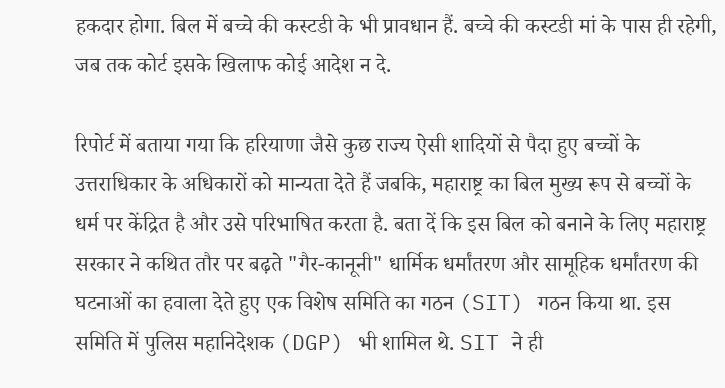हकदार होगा. बिल में बच्चे की कस्टडी के भी प्रावधान हैं. बच्चे की कस्टडी मां के पास ही रहेगी, जब तक कोर्ट इसके खिलाफ कोई आदेश न दे.

रिपोर्ट में बताया गया कि हरियाणा जैसे कुछ राज्य ऐसी शादियों से पैदा हुए बच्चों के उत्तराधिकार के अधिकारों को मान्यता देते हैं जबकि, महाराष्ट्र का बिल मुख्य रूप से बच्चों के धर्म पर केंद्रित है और उसे परिभाषित करता है. बता दें कि इस बिल को बनाने के लिए महाराष्ट्र सरकार ने कथित तौर पर बढ़ते "गैर-कानूनी" धार्मिक धर्मांतरण और सामूहिक धर्मांतरण की घटनाओं का हवाला देते हुए एक विशेष समिति का गठन (SIT) गठन किया था. इस समिति में पुलिस महानिदेशक (DGP) भी शामिल थे. SIT ने ही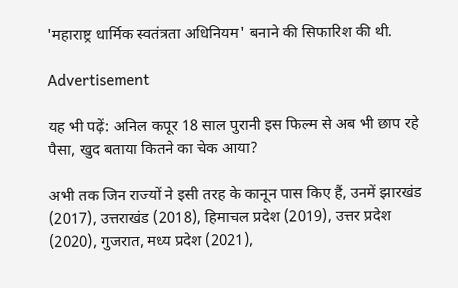'महाराष्ट्र धार्मिक स्वतंत्रता अधिनियम' बनाने की सिफारिश की थी.

Advertisement

यह भी पढ़ें: अनिल कपूर 18 साल पुरानी इस फिल्म से अब भी छाप रहे पैसा, खुद बताया कितने का चेक आया?

अभी तक जिन राज्यों ने इसी तरह के कानून पास किए हैं, उनमें झारखंड (2017), उत्तराखंड (2018), हिमाचल प्रदेश (2019), उत्तर प्रदेश (2020), गुजरात, मध्य प्रदेश (2021),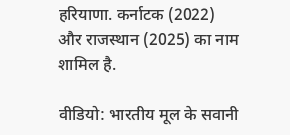हरियाणा. कर्नाटक (2022) और राजस्थान (2025) का नाम शामिल है.

वीडियो: भारतीय मूल के सवानी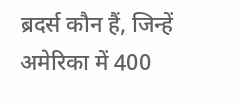ब्रदर्स कौन हैं, जिन्हें अमेरिका में 400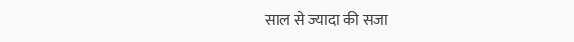साल से ज्यादा की सजा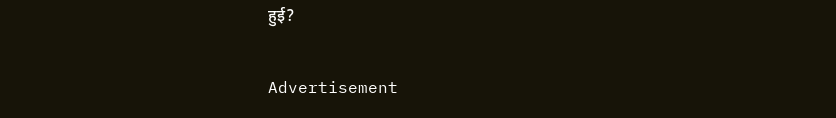हुई?

Advertisement